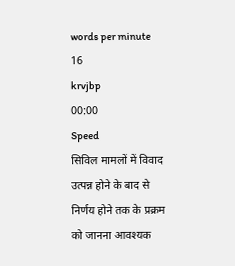words per minute
16
krvjbp
00:00
Speed
सिविल मामलों में विवाद उत्पन्न होने के बाद से निर्णय होने तक के प्रक्रम को जानना आवश्यक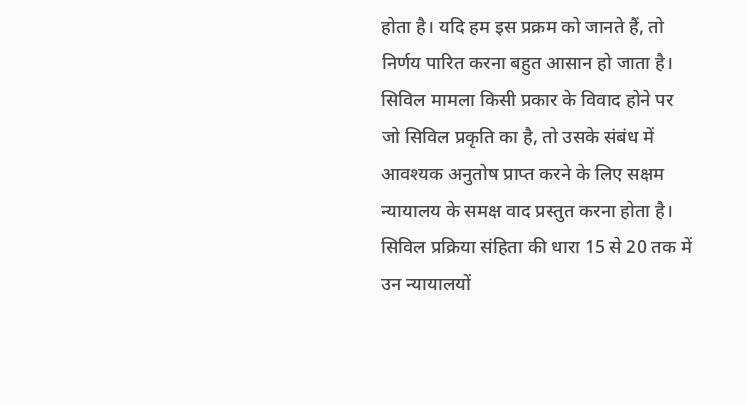होता है। यदि हम इस प्रक्रम को जानते हैं, तो निर्णय पारित करना बहुत आसान हो जाता है। सिविल मामला किसी प्रकार के विवाद होने पर जो सिविल प्रकृति का है, तो उसके संबंध में आवश्यक अनुतोष प्राप्त करने के लिए सक्षम न्यायालय के समक्ष वाद प्रस्तुत करना होता है। सिविल प्रक्रिया संहिता की धारा 15 से 20 तक में उन न्यायालयों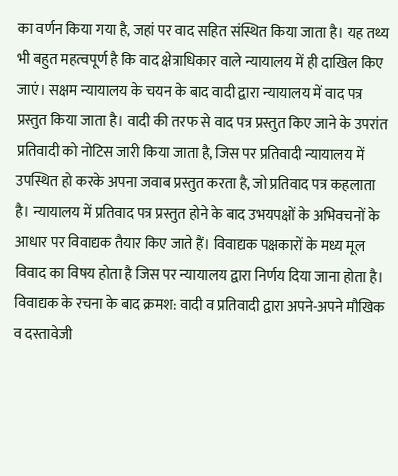का वर्णन किया गया है, जहां पर वाद सहित संस्थित किया जाता है। यह तथ्य भी बहुत महत्वपूर्ण है कि वाद क्षेत्राधिकार वाले न्यायालय में ही दाखिल किए जाएं। सक्षम न्यायालय के चयन के बाद वादी द्वारा न्यायालय में वाद पत्र प्रस्तुत किया जाता है। वादी की तरफ से वाद पत्र प्रस्तुत किए जाने के उपरांत प्रतिवादी को नोटिस जारी किया जाता है, जिस पर प्रतिवादी न्यायालय में उपस्थित हो करके अपना जवाब प्रस्तुत करता है, जो प्रतिवाद पत्र कहलाता है। न्यायालय में प्रतिवाद पत्र प्रस्तुत होने के बाद उभयपक्षों के अभिवचनों के आधार पर विवाद्यक तैयार किए जाते हैं। विवाद्यक पक्षकारों के मध्य मूल विवाद का विषय होता है जिस पर न्यायालय द्वारा निर्णय दिया जाना होता है। विवाद्यक के रचना के बाद क्रमश: वादी व प्रतिवादी द्वारा अपने-अपने मौखिक व दस्तावेजी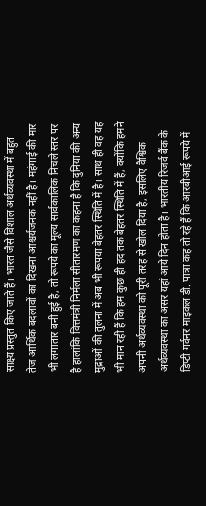साक्ष्य प्रस्तुत किए जाते हैं। भारत जैसे विशाल अर्थव्यवस्था में बहुत तेज आर्थिक बदलावों का दिखना आश्चर्यजनक नहीं है। महंगाई की मार भी लगातार बनी हुई है, तो रूपये का मूल्य सार्वकालिक निचले स्तर पर है हालांकि वित्तमंत्री निर्मला सीतारमण का कहना है कि दुनिया की अन्य मुद्राओं की तुलना में अब भी रूपया बेहतर स्थिति में है। साथ ही वह यह भी मान रही हैं कि हम कुछ ही हद तक बेहतर स्थिति में हैं, क्योंकि हमने अपनी अर्थव्यवस्था को पूरी तरह से खोल दिया है, इसलिए वैश्विक अर्थव्यवस्था का असर यहां आये दिन होता है। भारतीय रिजर्व बैंक के डिप्टी गर्वनर माइकल डी. पात्रा कह तो रहे हैं कि आरबीआई रूपये में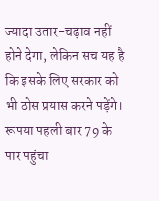ज्यादा उतार-चढ़ाव नहीं होने देगा, लेकिन सच यह है कि इसके लिए सरकार को भी ठोस प्रयास करने पड़ेंगे। रूपया पहली बार 79 के पार पहुंचा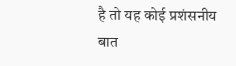है तो यह कोई प्रशंसनीय बात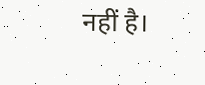नहीं है।